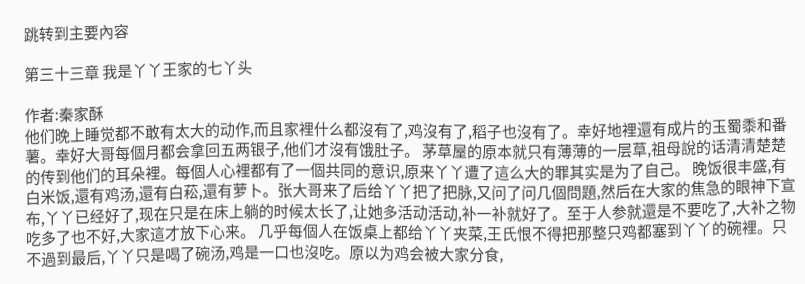跳转到主要內容

第三十三章 我是丫丫王家的七丫头

作者:秦家酥
他们晚上睡觉都不敢有太大的动作,而且家裡什么都沒有了,鸡沒有了,稻子也沒有了。幸好地裡還有成片的玉蜀黍和番薯。幸好大哥每個月都会拿回五两银子,他们才沒有饿肚子。 茅草屋的原本就只有薄薄的一层草,祖母說的话清清楚楚的传到他们的耳朵裡。每個人心裡都有了一個共同的意识,原来丫丫遭了這么大的罪其实是为了自己。 晚饭很丰盛,有白米饭,還有鸡汤,還有白菘,還有萝卜。张大哥来了后给丫丫把了把脉,又问了问几個問題,然后在大家的焦急的眼神下宣布,丫丫已经好了,现在只是在床上躺的时候太长了,让她多活动活动,补一补就好了。至于人参就還是不要吃了,大补之物吃多了也不好,大家這才放下心来。 几乎每個人在饭桌上都给丫丫夹菜,王氏恨不得把那整只鸡都塞到丫丫的碗裡。只不過到最后,丫丫只是喝了碗汤,鸡是一口也沒吃。原以为鸡会被大家分食,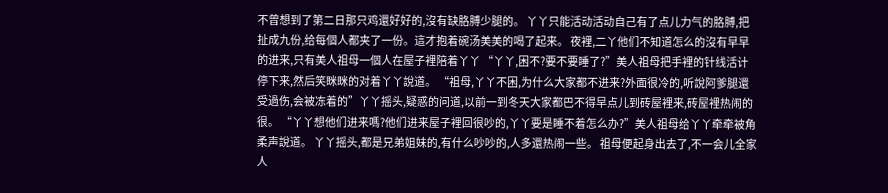不曾想到了第二日那只鸡還好好的,沒有缺胳膊少腿的。 丫丫只能活动活动自己有了点儿力气的胳膊,把扯成九份,给每個人都夹了一份。這才抱着碗汤美美的喝了起来。 夜裡,二丫他们不知道怎么的沒有早早的进来,只有美人祖母一個人在屋子裡陪着丫丫 “丫丫,困不?要不要睡了?”美人祖母把手裡的针线活计停下来,然后笑眯眯的对着丫丫說道。 “祖母,丫丫不困,为什么大家都不进来?外面很冷的,听說阿爹腿還受過伤,会被冻着的”丫丫摇头,疑惑的问道,以前一到冬天大家都巴不得早点儿到砖屋裡来,砖屋裡热闹的很。 “丫丫想他们进来嗎?他们进来屋子裡回很吵的,丫丫要是睡不着怎么办?”美人祖母给丫丫牵牵被角柔声說道。 丫丫摇头,都是兄弟姐妹的,有什么吵吵的,人多還热闹一些。 祖母便起身出去了,不一会儿全家人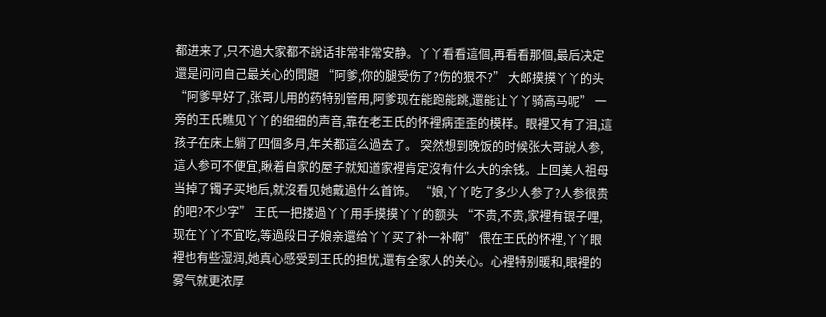都进来了,只不過大家都不說话非常非常安静。丫丫看看這個,再看看那個,最后决定還是问问自己最关心的問題 “阿爹,你的腿受伤了?伤的狠不?” 大郎摸摸丫丫的头 “阿爹早好了,张哥儿用的药特别管用,阿爹现在能跑能跳,還能让丫丫骑高马呢” 一旁的王氏瞧见丫丫的细细的声音,靠在老王氏的怀裡病歪歪的模样。眼裡又有了泪,這孩子在床上躺了四個多月,年关都這么過去了。 突然想到晚饭的时候张大哥說人参,這人参可不便宜,瞅着自家的屋子就知道家裡肯定沒有什么大的余钱。上回美人祖母当掉了镯子买地后,就沒看见她戴過什么首饰。 “娘,丫丫吃了多少人参了?人参很贵的吧?不少字” 王氏一把搂過丫丫用手摸摸丫丫的额头 “不贵,不贵,家裡有银子哩,现在丫丫不宜吃,等過段日子娘亲還给丫丫买了补一补啊” 偎在王氏的怀裡,丫丫眼裡也有些湿润,她真心感受到王氏的担忧,還有全家人的关心。心裡特别暖和,眼裡的雾气就更浓厚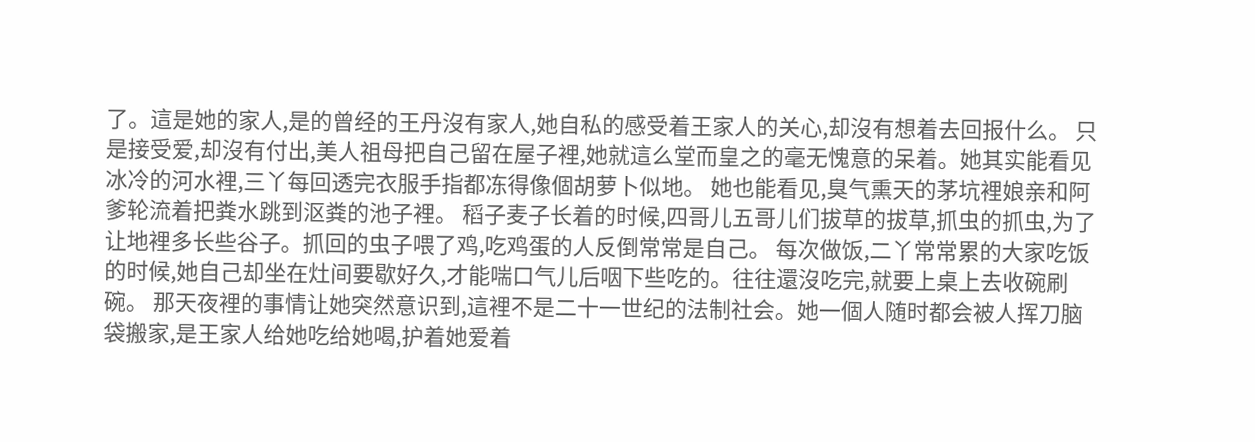了。這是她的家人,是的曾经的王丹沒有家人,她自私的感受着王家人的关心,却沒有想着去回报什么。 只是接受爱,却沒有付出,美人祖母把自己留在屋子裡,她就這么堂而皇之的毫无愧意的呆着。她其实能看见冰冷的河水裡,三丫每回透完衣服手指都冻得像個胡萝卜似地。 她也能看见,臭气熏天的茅坑裡娘亲和阿爹轮流着把粪水跳到沤粪的池子裡。 稻子麦子长着的时候,四哥儿五哥儿们拔草的拔草,抓虫的抓虫,为了让地裡多长些谷子。抓回的虫子喂了鸡,吃鸡蛋的人反倒常常是自己。 每次做饭,二丫常常累的大家吃饭的时候,她自己却坐在灶间要歇好久,才能喘口气儿后咽下些吃的。往往還沒吃完,就要上桌上去收碗刷碗。 那天夜裡的事情让她突然意识到,這裡不是二十一世纪的法制社会。她一個人随时都会被人挥刀脑袋搬家,是王家人给她吃给她喝,护着她爱着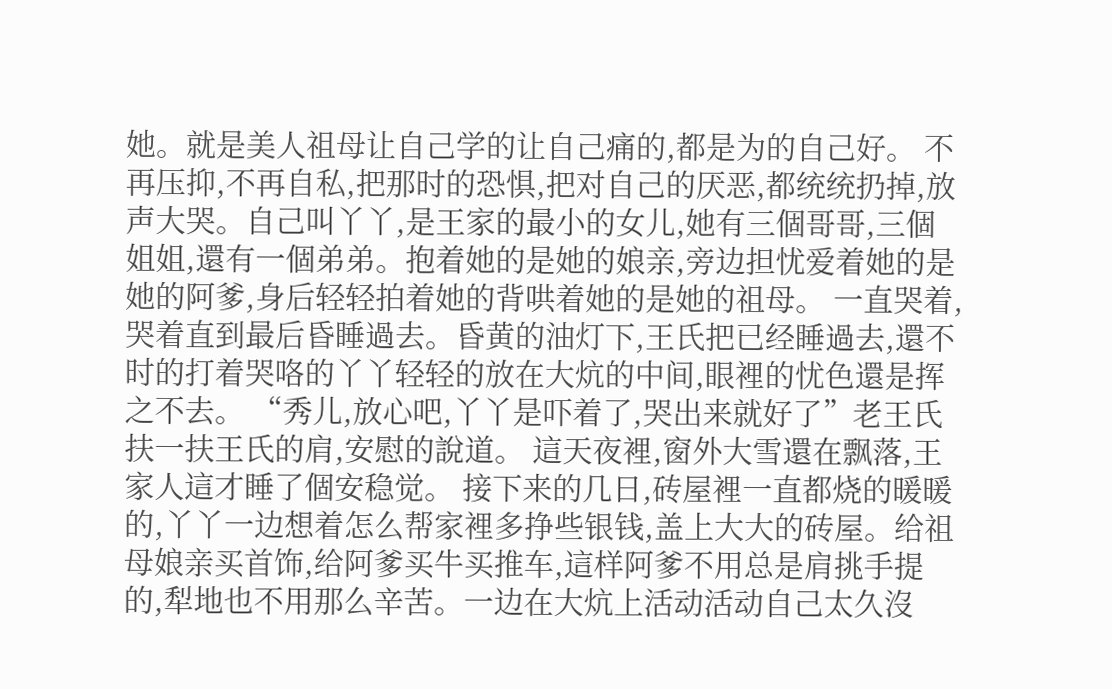她。就是美人祖母让自己学的让自己痛的,都是为的自己好。 不再压抑,不再自私,把那时的恐惧,把对自己的厌恶,都统统扔掉,放声大哭。自己叫丫丫,是王家的最小的女儿,她有三個哥哥,三個姐姐,還有一個弟弟。抱着她的是她的娘亲,旁边担忧爱着她的是她的阿爹,身后轻轻拍着她的背哄着她的是她的祖母。 一直哭着,哭着直到最后昏睡過去。昏黄的油灯下,王氏把已经睡過去,還不时的打着哭咯的丫丫轻轻的放在大炕的中间,眼裡的忧色還是挥之不去。 “秀儿,放心吧,丫丫是吓着了,哭出来就好了”老王氏扶一扶王氏的肩,安慰的說道。 這天夜裡,窗外大雪還在飘落,王家人這才睡了個安稳觉。 接下来的几日,砖屋裡一直都烧的暖暖的,丫丫一边想着怎么帮家裡多挣些银钱,盖上大大的砖屋。给祖母娘亲买首饰,给阿爹买牛买推车,這样阿爹不用总是肩挑手提的,犁地也不用那么辛苦。一边在大炕上活动活动自己太久沒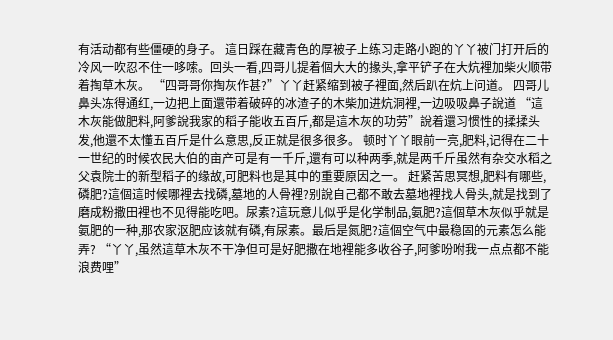有活动都有些僵硬的身子。 這日踩在藏青色的厚被子上练习走路小跑的丫丫被门打开后的冷风一吹忍不住一哆嗦。回头一看,四哥儿提着個大大的掾头,拿平铲子在大炕裡加柴火顺带着掏草木灰。 “四哥哥你掏灰作甚?”丫丫赶紧缩到被子裡面,然后趴在炕上问道。 四哥儿鼻头冻得通红,一边把上面還带着破碎的冰渣子的木柴加进炕洞裡,一边吸吸鼻子說道 “這木灰能做肥料,阿爹說我家的稻子能收五百斤,都是這木灰的功劳”說着還习惯性的揉揉头发,他還不太懂五百斤是什么意思,反正就是很多很多。 顿时丫丫眼前一亮,肥料,记得在二十一世纪的时候农民大伯的亩产可是有一千斤,還有可以种两季,就是两千斤虽然有杂交水稻之父袁院士的新型稻子的缘故,可肥料也是其中的重要原因之一。 赶紧苦思冥想,肥料有哪些,磷肥?這個這时候哪裡去找磷,墓地的人骨裡?别說自己都不敢去墓地裡找人骨头,就是找到了磨成粉撒田裡也不见得能吃吧。尿素?這玩意儿似乎是化学制品,氨肥?這個草木灰似乎就是氨肥的一种,那农家沤肥应该就有磷,有尿素。最后是氮肥?這個空气中最稳固的元素怎么能弄? “丫丫,虽然這草木灰不干净但可是好肥撒在地裡能多收谷子,阿爹吩咐我一点点都不能浪费哩”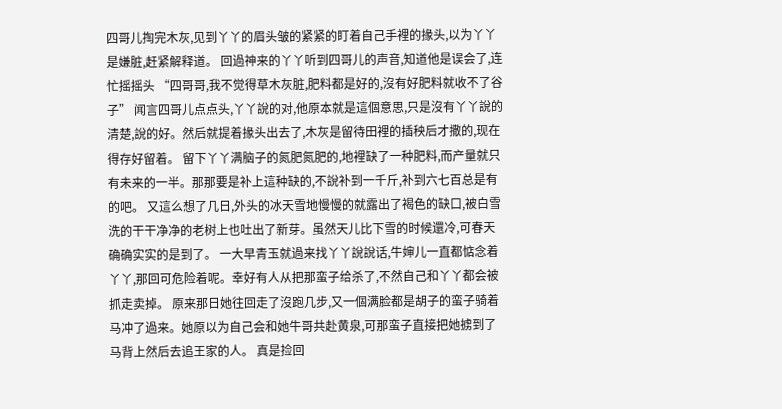四哥儿掏完木灰,见到丫丫的眉头皱的紧紧的盯着自己手裡的掾头,以为丫丫是嫌脏,赶紧解释道。 回過神来的丫丫听到四哥儿的声音,知道他是误会了,连忙摇摇头 “四哥哥,我不觉得草木灰脏,肥料都是好的,沒有好肥料就收不了谷子” 闻言四哥儿点点头,丫丫說的对,他原本就是這個意思,只是沒有丫丫說的清楚,說的好。然后就提着掾头出去了,木灰是留待田裡的插秧后才撒的,现在得存好留着。 留下丫丫满脑子的氮肥氮肥的,地裡缺了一种肥料,而产量就只有未来的一半。那那要是补上這种缺的,不說补到一千斤,补到六七百总是有的吧。 又這么想了几日,外头的冰天雪地慢慢的就露出了褐色的缺口,被白雪洗的干干净净的老树上也吐出了新芽。虽然天儿比下雪的时候還冷,可春天确确实实的是到了。 一大早青玉就過来找丫丫說說话,牛婶儿一直都惦念着丫丫,那回可危险着呢。幸好有人从把那蛮子给杀了,不然自己和丫丫都会被抓走卖掉。 原来那日她往回走了沒跑几步,又一個满脸都是胡子的蛮子骑着马冲了過来。她原以为自己会和她牛哥共赴黄泉,可那蛮子直接把她掳到了马背上然后去追王家的人。 真是捡回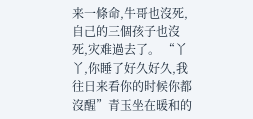来一條命,牛哥也沒死,自己的三個孩子也沒死,灾难過去了。 “丫丫,你睡了好久好久,我往日来看你的时候你都沒醒”青玉坐在暖和的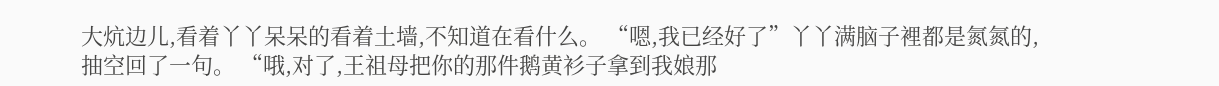大炕边儿,看着丫丫呆呆的看着土墙,不知道在看什么。 “嗯,我已经好了”丫丫满脑子裡都是氮氮的,抽空回了一句。 “哦,对了,王祖母把你的那件鹅黄衫子拿到我娘那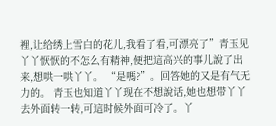裡,让给绣上雪白的花儿,我看了看,可漂亮了”青玉见丫丫恹恹的不怎么有精神,便把這高兴的事儿說了出来,想哄一哄丫丫。 “是嗎?”。回答她的又是有气无力的。 青玉也知道丫丫现在不想說话,她也想带丫丫去外面转一转,可這时候外面可冷了。丫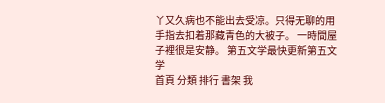丫又久病也不能出去受凉。只得无聊的用手指去扣着那藏青色的大被子。 一時間屋子裡很是安静。 第五文学最快更新第五文学
首頁 分類 排行 書架 我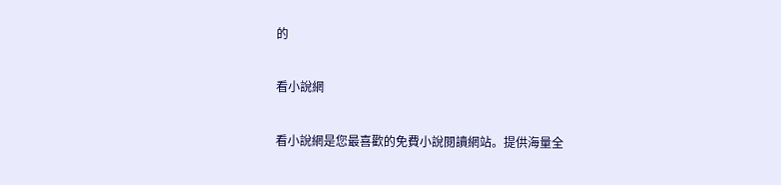的

看小說網

看小說網是您最喜歡的免費小說閱讀網站。提供海量全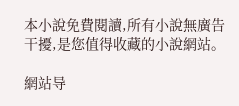本小說免費閱讀,所有小說無廣告干擾,是您值得收藏的小說網站。

網站导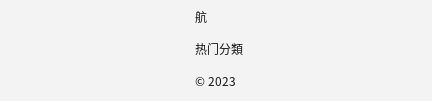航

热门分類

© 2023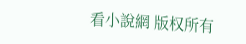看小說網 版权所有